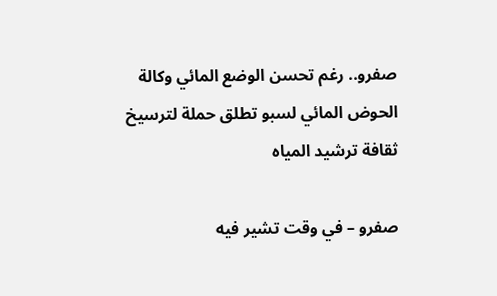صفرو.. رغم تحسن الوضع المائي وكالة الحوض المائي لسبو تطلق حملة لترسيخ ثقافة ترشيد المياه

صفرو – في وقت تشير فيه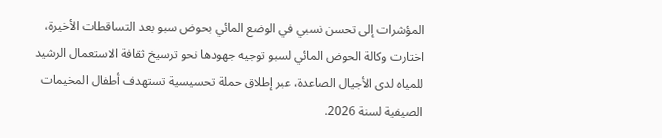المؤشرات إلى تحسن نسبي في الوضع المائي بحوض سبو بعد التساقطات الأخيرة، اختارت وكالة الحوض المائي لسبو توجيه جهودها نحو ترسيخ ثقافة الاستعمال الرشيد للمياه لدى الأجيال الصاعدة، عبر إطلاق حملة تحسيسية تستهدف أطفال المخيمات الصيفية لسنة 2026.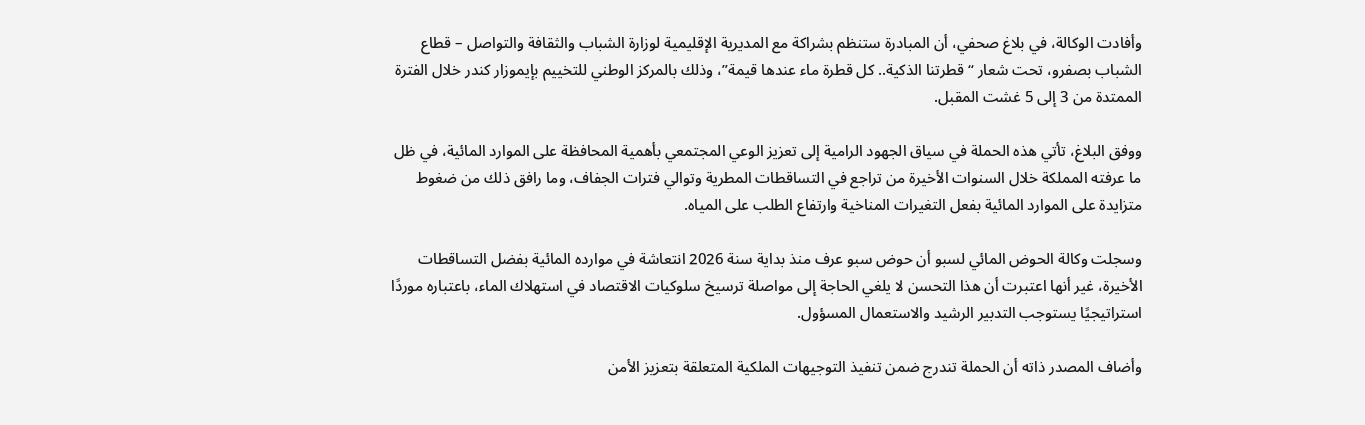وأفادت الوكالة، في بلاغ صحفي، أن المبادرة ستنظم بشراكة مع المديرية الإقليمية لوزارة الشباب والثقافة والتواصل – قطاع الشباب بصفرو، تحت شعار “قطرتنا الذكية.. كل قطرة ماء عندها قيمة”، وذلك بالمركز الوطني للتخييم بإيموزار كندر خلال الفترة الممتدة من 3 إلى 5 غشت المقبل.

ووفق البلاغ، تأتي هذه الحملة في سياق الجهود الرامية إلى تعزيز الوعي المجتمعي بأهمية المحافظة على الموارد المائية، في ظل ما عرفته المملكة خلال السنوات الأخيرة من تراجع في التساقطات المطرية وتوالي فترات الجفاف، وما رافق ذلك من ضغوط متزايدة على الموارد المائية بفعل التغيرات المناخية وارتفاع الطلب على المياه.

وسجلت وكالة الحوض المائي لسبو أن حوض سبو عرف منذ بداية سنة 2026 انتعاشة في موارده المائية بفضل التساقطات الأخيرة، غير أنها اعتبرت أن هذا التحسن لا يلغي الحاجة إلى مواصلة ترسيخ سلوكيات الاقتصاد في استهلاك الماء، باعتباره موردًا استراتيجيًا يستوجب التدبير الرشيد والاستعمال المسؤول.

وأضاف المصدر ذاته أن الحملة تندرج ضمن تنفيذ التوجيهات الملكية المتعلقة بتعزيز الأمن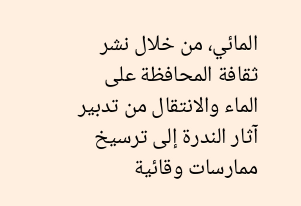المائي، من خلال نشر ثقافة المحافظة على الماء والانتقال من تدبير آثار الندرة إلى ترسيخ ممارسات وقائية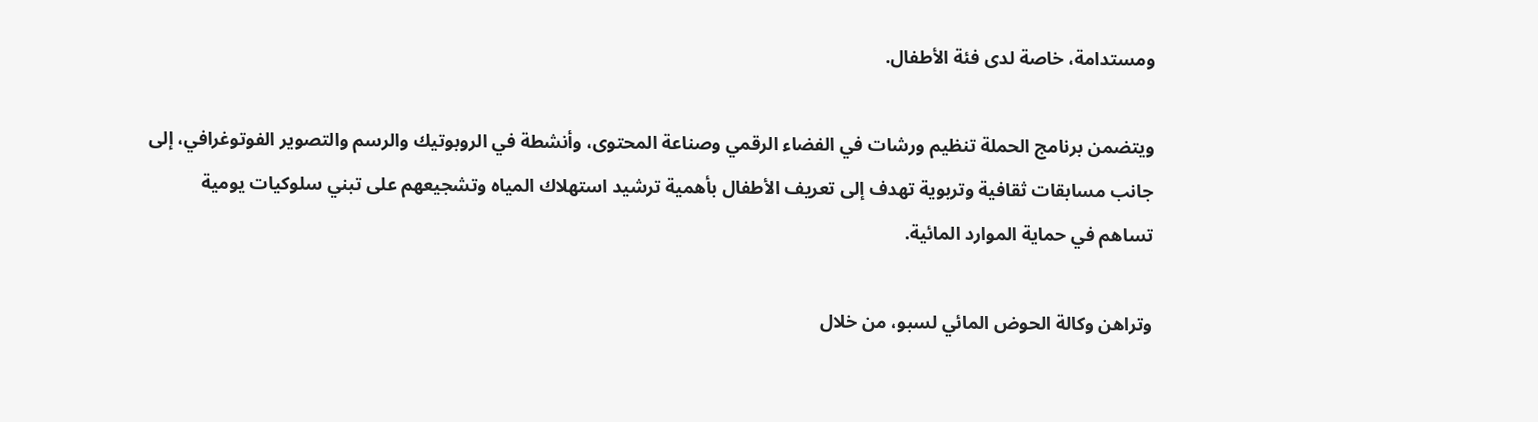ومستدامة، خاصة لدى فئة الأطفال.

ويتضمن برنامج الحملة تنظيم ورشات في الفضاء الرقمي وصناعة المحتوى، وأنشطة في الروبوتيك والرسم والتصوير الفوتوغرافي، إلى جانب مسابقات ثقافية وتربوية تهدف إلى تعريف الأطفال بأهمية ترشيد استهلاك المياه وتشجيعهم على تبني سلوكيات يومية تساهم في حماية الموارد المائية.

وتراهن وكالة الحوض المائي لسبو، من خلال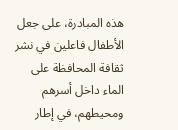هذه المبادرة، على جعل الأطفال فاعلين في نشر ثقافة المحافظة على الماء داخل أسرهم ومحيطهم، في إطار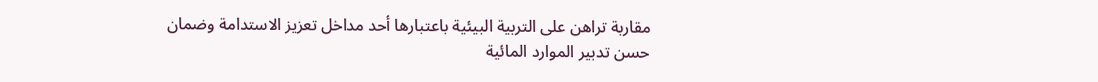مقاربة تراهن على التربية البيئية باعتبارها أحد مداخل تعزيز الاستدامة وضمان حسن تدبير الموارد المائية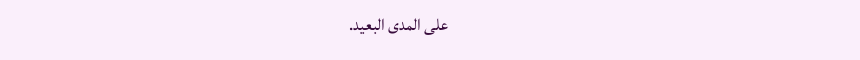على المدى البعيد.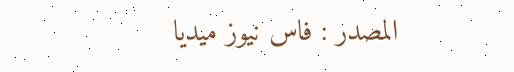المصدر : فاس نيوز ميديا